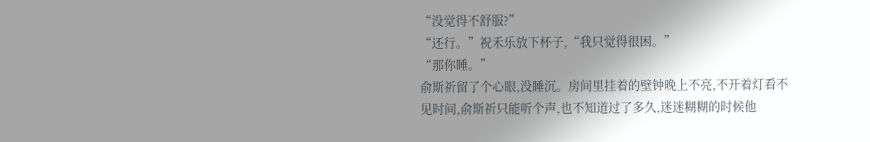“没觉得不舒服?”
“还行。”祝禾乐放下杯子,“我只觉得很困。”
“那你睡。”
俞斯祈留了个心眼,没睡沉。房间里挂着的壁钟晚上不亮,不开着灯看不见时间,俞斯祈只能听个声,也不知道过了多久,迷迷糊糊的时候他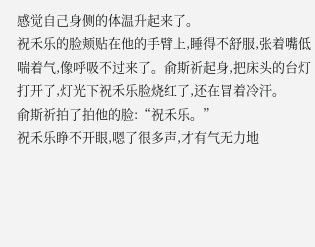感觉自己身侧的体温升起来了。
祝禾乐的脸颊贴在他的手臂上,睡得不舒服,张着嘴低喘着气,像呼吸不过来了。俞斯祈起身,把床头的台灯打开了,灯光下祝禾乐脸烧红了,还在冒着冷汗。
俞斯祈拍了拍他的脸:“祝禾乐。”
祝禾乐睁不开眼,嗯了很多声,才有气无力地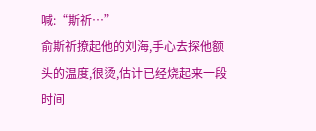喊:“斯祈…”
俞斯祈撩起他的刘海,手心去探他额头的温度,很烫,估计已经烧起来一段时间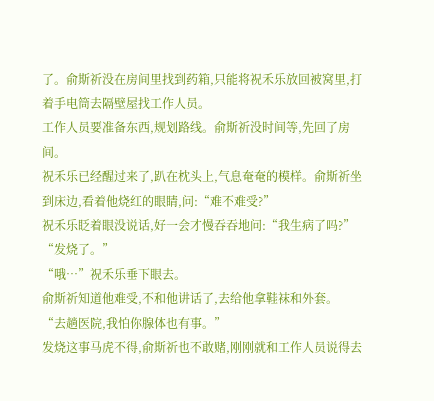了。俞斯祈没在房间里找到药箱,只能将祝禾乐放回被窝里,打着手电筒去隔壁屋找工作人员。
工作人员要准备东西,规划路线。俞斯祈没时间等,先回了房间。
祝禾乐已经醒过来了,趴在枕头上,气息奄奄的模样。俞斯祈坐到床边,看着他烧红的眼睛,问:“难不难受?”
祝禾乐眨着眼没说话,好一会才慢吞吞地问:“我生病了吗?”
“发烧了。”
“哦…”祝禾乐垂下眼去。
俞斯祈知道他难受,不和他讲话了,去给他拿鞋袜和外套。
“去趟医院,我怕你腺体也有事。”
发烧这事马虎不得,俞斯祈也不敢赌,刚刚就和工作人员说得去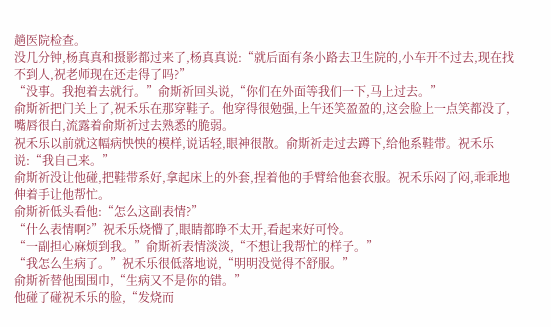趟医院检查。
没几分钟,杨真真和摄影都过来了,杨真真说:“就后面有条小路去卫生院的,小车开不过去,现在找不到人,祝老师现在还走得了吗?”
“没事。我抱着去就行。”俞斯祈回头说,“你们在外面等我们一下,马上过去。”
俞斯祈把门关上了,祝禾乐在那穿鞋子。他穿得很勉强,上午还笑盈盈的,这会脸上一点笑都没了,嘴唇很白,流露着俞斯祈过去熟悉的脆弱。
祝禾乐以前就这幅病怏怏的模样,说话轻,眼神很散。俞斯祈走过去蹲下,给他系鞋带。祝禾乐说:“我自己来。”
俞斯祈没让他碰,把鞋带系好,拿起床上的外套,捏着他的手臂给他套衣服。祝禾乐闷了闷,乖乖地伸着手让他帮忙。
俞斯祈低头看他:“怎么这副表情?”
“什么表情啊?”祝禾乐烧懵了,眼睛都睁不太开,看起来好可怜。
“一副担心麻烦到我。”俞斯祈表情淡淡,“不想让我帮忙的样子。”
“我怎么生病了。”祝禾乐很低落地说,“明明没觉得不舒服。”
俞斯祈替他围围巾,“生病又不是你的错。”
他碰了碰祝禾乐的脸,“发烧而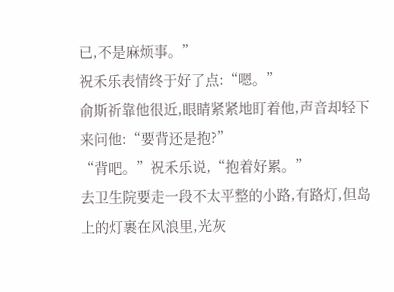已,不是麻烦事。”
祝禾乐表情终于好了点:“嗯。”
俞斯祈靠他很近,眼睛紧紧地盯着他,声音却轻下来问他:“要背还是抱?”
“背吧。”祝禾乐说,“抱着好累。”
去卫生院要走一段不太平整的小路,有路灯,但岛上的灯裹在风浪里,光灰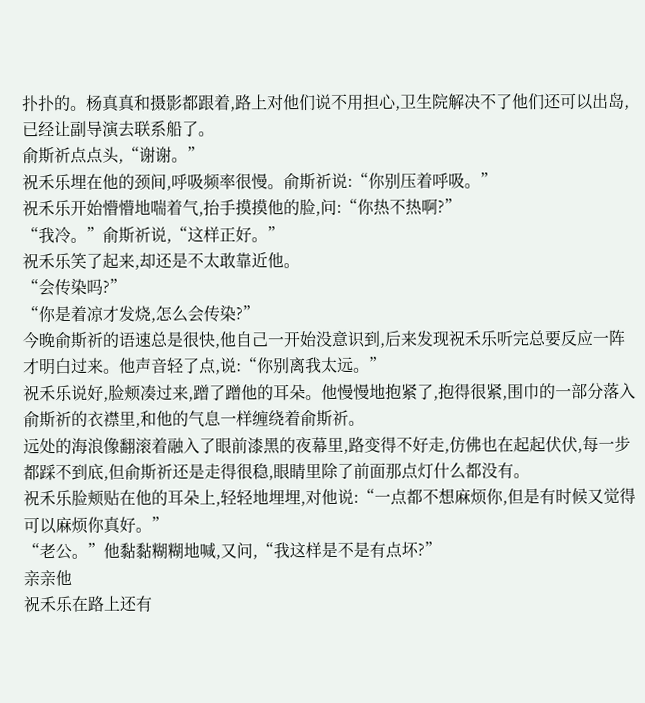扑扑的。杨真真和摄影都跟着,路上对他们说不用担心,卫生院解决不了他们还可以出岛,已经让副导演去联系船了。
俞斯祈点点头,“谢谢。”
祝禾乐埋在他的颈间,呼吸频率很慢。俞斯祈说:“你别压着呼吸。”
祝禾乐开始懵懵地喘着气,抬手摸摸他的脸,问:“你热不热啊?”
“我冷。”俞斯祈说,“这样正好。”
祝禾乐笑了起来,却还是不太敢靠近他。
“会传染吗?”
“你是着凉才发烧,怎么会传染?”
今晚俞斯祈的语速总是很快,他自己一开始没意识到,后来发现祝禾乐听完总要反应一阵才明白过来。他声音轻了点,说:“你别离我太远。”
祝禾乐说好,脸颊凑过来,蹭了蹭他的耳朵。他慢慢地抱紧了,抱得很紧,围巾的一部分落入俞斯祈的衣襟里,和他的气息一样缠绕着俞斯祈。
远处的海浪像翻滚着融入了眼前漆黑的夜幕里,路变得不好走,仿佛也在起起伏伏,每一步都踩不到底,但俞斯祈还是走得很稳,眼睛里除了前面那点灯什么都没有。
祝禾乐脸颊贴在他的耳朵上,轻轻地埋埋,对他说:“一点都不想麻烦你,但是有时候又觉得可以麻烦你真好。”
“老公。”他黏黏糊糊地喊,又问,“我这样是不是有点坏?”
亲亲他
祝禾乐在路上还有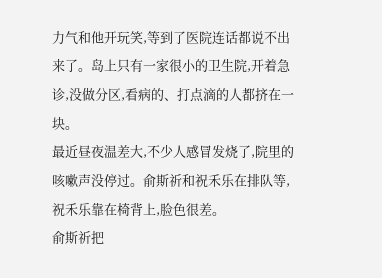力气和他开玩笑,等到了医院连话都说不出来了。岛上只有一家很小的卫生院,开着急诊,没做分区,看病的、打点滴的人都挤在一块。
最近昼夜温差大,不少人感冒发烧了,院里的咳嗽声没停过。俞斯祈和祝禾乐在排队等,祝禾乐靠在椅背上,脸色很差。
俞斯祈把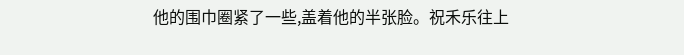他的围巾圈紧了一些,盖着他的半张脸。祝禾乐往上